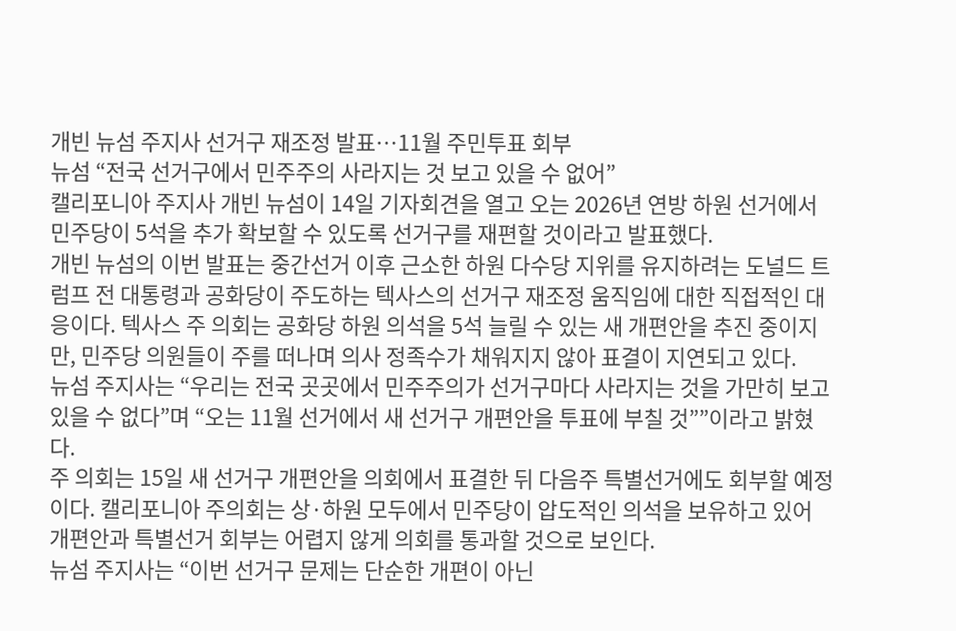개빈 뉴섬 주지사 선거구 재조정 발표…11월 주민투표 회부
뉴섬 “전국 선거구에서 민주주의 사라지는 것 보고 있을 수 없어”
캘리포니아 주지사 개빈 뉴섬이 14일 기자회견을 열고 오는 2026년 연방 하원 선거에서 민주당이 5석을 추가 확보할 수 있도록 선거구를 재편할 것이라고 발표했다.
개빈 뉴섬의 이번 발표는 중간선거 이후 근소한 하원 다수당 지위를 유지하려는 도널드 트럼프 전 대통령과 공화당이 주도하는 텍사스의 선거구 재조정 움직임에 대한 직접적인 대응이다. 텍사스 주 의회는 공화당 하원 의석을 5석 늘릴 수 있는 새 개편안을 추진 중이지만, 민주당 의원들이 주를 떠나며 의사 정족수가 채워지지 않아 표결이 지연되고 있다.
뉴섬 주지사는 “우리는 전국 곳곳에서 민주주의가 선거구마다 사라지는 것을 가만히 보고 있을 수 없다”며 “오는 11월 선거에서 새 선거구 개편안을 투표에 부칠 것””이라고 밝혔다.
주 의회는 15일 새 선거구 개편안을 의회에서 표결한 뒤 다음주 특별선거에도 회부할 예정이다. 캘리포니아 주의회는 상·하원 모두에서 민주당이 압도적인 의석을 보유하고 있어 개편안과 특별선거 회부는 어렵지 않게 의회를 통과할 것으로 보인다.
뉴섬 주지사는 “이번 선거구 문제는 단순한 개편이 아닌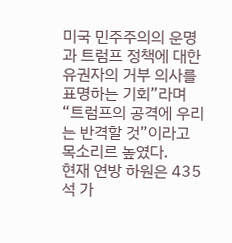미국 민주주의의 운명과 트럼프 정책에 대한 유권자의 거부 의사를 표명하는 기회”라며 “트럼프의 공격에 우리는 반격할 것”이라고 목소리르 높였다.
현재 연방 하원은 435석 가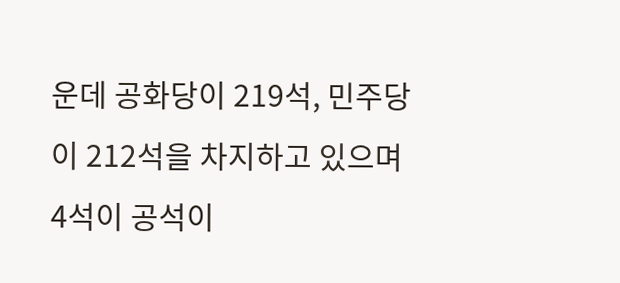운데 공화당이 219석, 민주당이 212석을 차지하고 있으며 4석이 공석이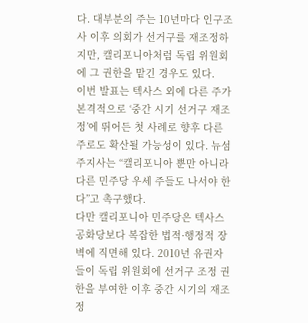다. 대부분의 주는 10년마다 인구조사 이후 의회가 선거구를 재조정하지만, 캘리포니아처럼 독립 위원회에 그 권한을 맡긴 경우도 있다.
이번 발표는 텍사스 외에 다른 주가 본격적으로 ‘중간 시기 선거구 재조정’에 뛰어든 첫 사례로 향후 다른 주로도 확산될 가능성이 있다. 뉴섬 주지사는 “캘리포니아 뿐만 아니라 다른 민주당 우세 주들도 나서야 한다”고 촉구했다.
다만 캘리포니아 민주당은 텍사스 공화당보다 복잡한 법적·행정적 장벽에 직면해 있다. 2010년 유권자들이 독립 위원회에 선거구 조정 권한을 부여한 이후 중간 시기의 재조정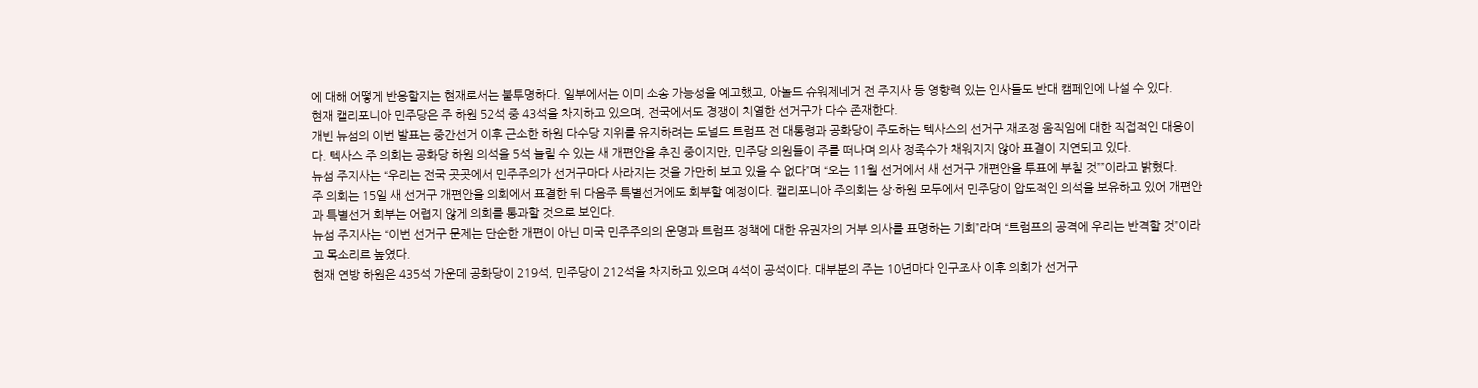에 대해 어떻게 반응할지는 현재로서는 불투명하다. 일부에서는 이미 소송 가능성을 예고했고, 아놀드 슈워제네거 전 주지사 등 영향력 있는 인사들도 반대 캠페인에 나설 수 있다.
현재 캘리포니아 민주당은 주 하원 52석 중 43석을 차지하고 있으며, 전국에서도 경쟁이 치열한 선거구가 다수 존재한다.
개빈 뉴섬의 이번 발표는 중간선거 이후 근소한 하원 다수당 지위를 유지하려는 도널드 트럼프 전 대통령과 공화당이 주도하는 텍사스의 선거구 재조정 움직임에 대한 직접적인 대응이다. 텍사스 주 의회는 공화당 하원 의석을 5석 늘릴 수 있는 새 개편안을 추진 중이지만, 민주당 의원들이 주를 떠나며 의사 정족수가 채워지지 않아 표결이 지연되고 있다.
뉴섬 주지사는 “우리는 전국 곳곳에서 민주주의가 선거구마다 사라지는 것을 가만히 보고 있을 수 없다”며 “오는 11월 선거에서 새 선거구 개편안을 투표에 부칠 것””이라고 밝혔다.
주 의회는 15일 새 선거구 개편안을 의회에서 표결한 뒤 다음주 특별선거에도 회부할 예정이다. 캘리포니아 주의회는 상·하원 모두에서 민주당이 압도적인 의석을 보유하고 있어 개편안과 특별선거 회부는 어렵지 않게 의회를 통과할 것으로 보인다.
뉴섬 주지사는 “이번 선거구 문제는 단순한 개편이 아닌 미국 민주주의의 운명과 트럼프 정책에 대한 유권자의 거부 의사를 표명하는 기회”라며 “트럼프의 공격에 우리는 반격할 것”이라고 목소리르 높였다.
현재 연방 하원은 435석 가운데 공화당이 219석, 민주당이 212석을 차지하고 있으며 4석이 공석이다. 대부분의 주는 10년마다 인구조사 이후 의회가 선거구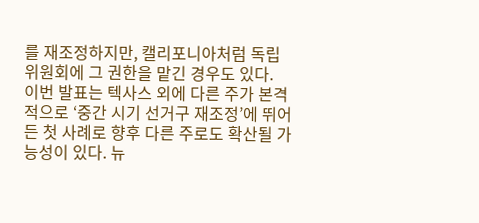를 재조정하지만, 캘리포니아처럼 독립 위원회에 그 권한을 맡긴 경우도 있다.
이번 발표는 텍사스 외에 다른 주가 본격적으로 ‘중간 시기 선거구 재조정’에 뛰어든 첫 사례로 향후 다른 주로도 확산될 가능성이 있다. 뉴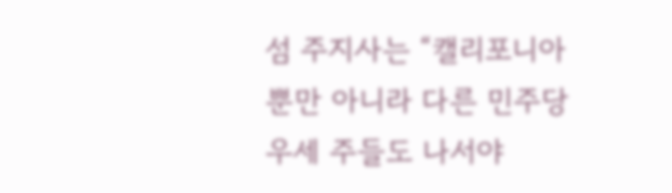섬 주지사는 “캘리포니아 뿐만 아니라 다른 민주당 우세 주들도 나서야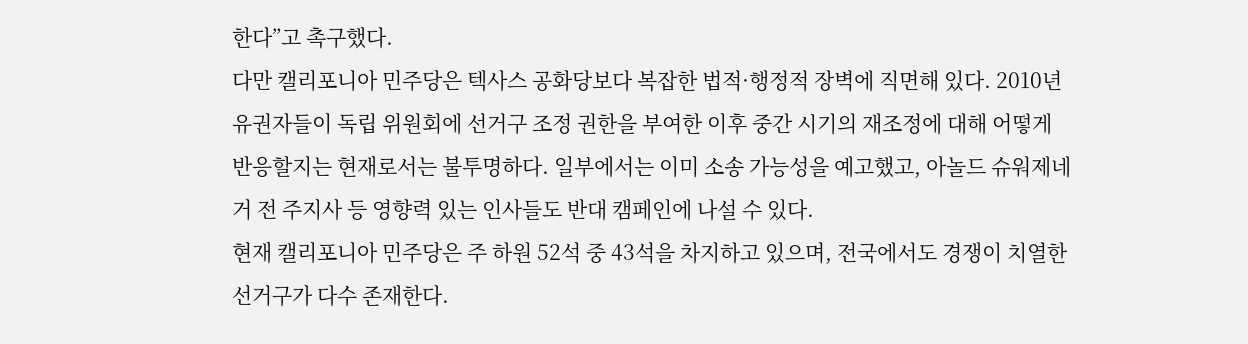한다”고 촉구했다.
다만 캘리포니아 민주당은 텍사스 공화당보다 복잡한 법적·행정적 장벽에 직면해 있다. 2010년 유권자들이 독립 위원회에 선거구 조정 권한을 부여한 이후 중간 시기의 재조정에 대해 어떻게 반응할지는 현재로서는 불투명하다. 일부에서는 이미 소송 가능성을 예고했고, 아놀드 슈워제네거 전 주지사 등 영향력 있는 인사들도 반대 캠페인에 나설 수 있다.
현재 캘리포니아 민주당은 주 하원 52석 중 43석을 차지하고 있으며, 전국에서도 경쟁이 치열한 선거구가 다수 존재한다.